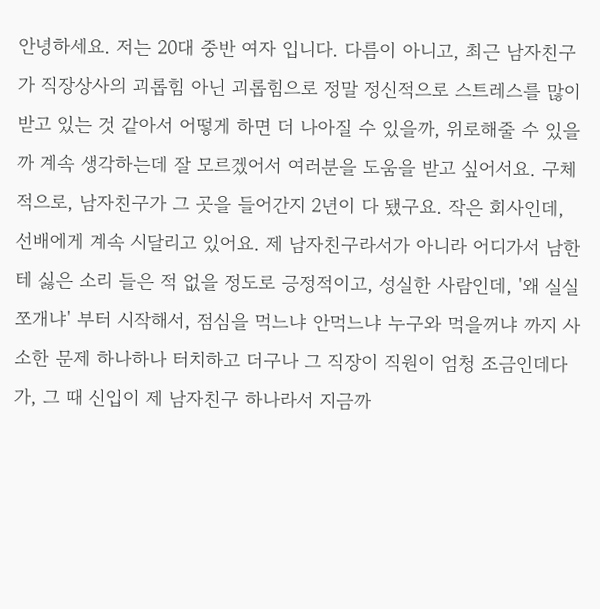안녕하세요. 저는 20대 중반 여자 입니다. 다름이 아니고, 최근 남자친구가 직장상사의 괴롭힘 아닌 괴롭힘으로 정말 정신적으로 스트레스를 많이 받고 있는 것 같아서 어떻게 하면 더 나아질 수 있을까, 위로해줄 수 있을까 계속 생각하는데 잘 모르겠어서 여러분을 도움을 받고 싶어서요. 구체적으로, 남자친구가 그 곳을 들어간지 2년이 다 됐구요. 작은 회사인데, 선배에게 계속 시달리고 있어요. 제 남자친구라서가 아니라 어디가서 남한테 싫은 소리 들은 적 없을 정도로 긍정적이고, 성실한 사람인데, '왜 실실 쪼개냐' 부터 시작해서, 점심을 먹느냐 안먹느냐 누구와 먹을꺼냐 까지 사소한 문제 하나하나 터치하고 더구나 그 직장이 직원이 엄청 조금인데다가, 그 때 신입이 제 남자친구 하나라서 지금까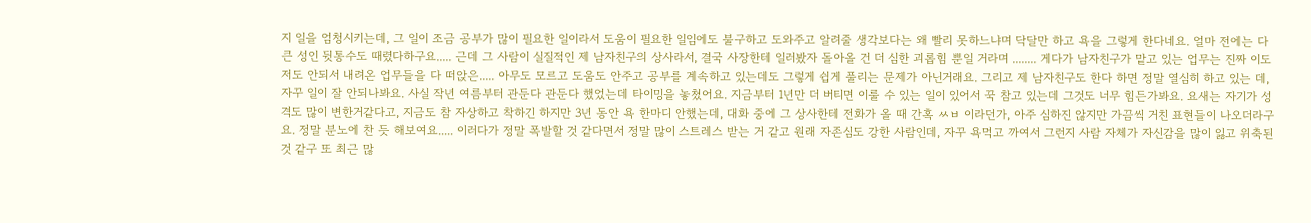지 일을 엄청시키는데, 그 일이 조금 공부가 많이 필요한 일이라서 도움이 필요한 일임에도 불구하고 도와주고 알려줄 생각보다는 왜 빨리 못하느냐며 닥달만 하고 욕을 그렇게 한다네요. 얼마 전에는 다 큰 성인 뒷통수도 때렸다하구요..... 근데 그 사람이 실질적인 제 남자친구의 상사라서, 결국 사장한테 일러봤자 돌아올 건 더 심한 괴롭힘 뿐일 거라며 ........ 게다가 남자친구가 맡고 있는 업무는 진짜 이도저도 안되서 내려온 업무들을 다 떠앉은..... 아무도 모르고 도움도 안주고 공부를 계속하고 있는데도 그렇게 쉽게 풀리는 문제가 아닌거래요. 그리고 제 남자친구도 한다 하면 정말 열심히 하고 있는 데, 자꾸 일이 잘 안되나봐요. 사실 작년 여름부터 관둔다 관둔다 했었는데 타이밍을 놓쳤어요. 지금부터 1년만 더 버티면 이룰 수 있는 일이 있어서 꾹 참고 있는데 그것도 너무 힘든가봐요. 요새는 자기가 성격도 많이 변한거같다고, 지금도 참 자상하고 착하긴 하지만 3년 동안 욕 한마디 안했는데, 대화 중에 그 상사한테 전화가 올 때 간혹 ㅆㅂ 이라던가, 아주 심하진 않지만 가끔씩 거친 표현들이 나오더라구요. 정말 분노에 찬 듯 해보여요..... 이러다가 정말 폭발할 것 같다면서 정말 많이 스트레스 받는 거 같고 원래 자존심도 강한 사람인데, 자꾸 욕먹고 까여서 그런지 사람 자체가 자신감을 많이 잃고 위축된 것 같구 또 최근 많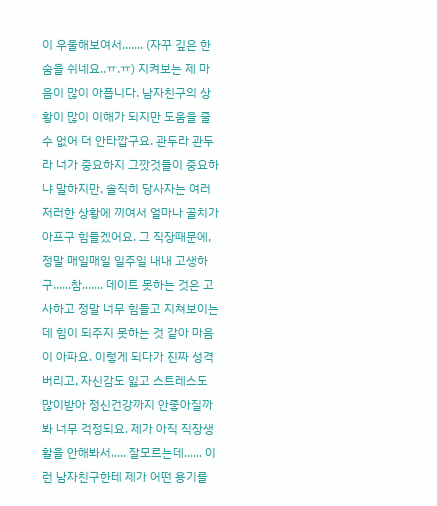이 우울해보여서....... (자꾸 깊은 한숨을 쉬네요..ㅠ.ㅠ) 지켜보는 제 마음이 많이 아픕니다. 남자친구의 상황이 많이 이해가 되지만 도움을 줄 수 없어 더 안타깝구요. 관두라 관두라 너가 중요하지 그깟것들이 중요하냐 말하지만, 솔직히 당사자는 여러저러한 상황에 끼여서 얼마나 골치가 아프구 힘들겠어요. 그 직장때문에, 정말 매일매일 일주일 내내 고생하구......참....... 데이트 못하는 것은 고사하고 정말 너무 힘들고 지쳐보이는데 힘이 되주지 못하는 것 같아 마음이 아파요. 이렇게 되다가 진짜 성격버리고, 자신감도 잃고 스트레스도 많이받아 정신건강까지 안좋아질까봐 너무 걱정되요. 제가 아직 직장생활을 안해봐서..... 잘모르는데...... 이런 남자친구한테 제가 어떤 용기를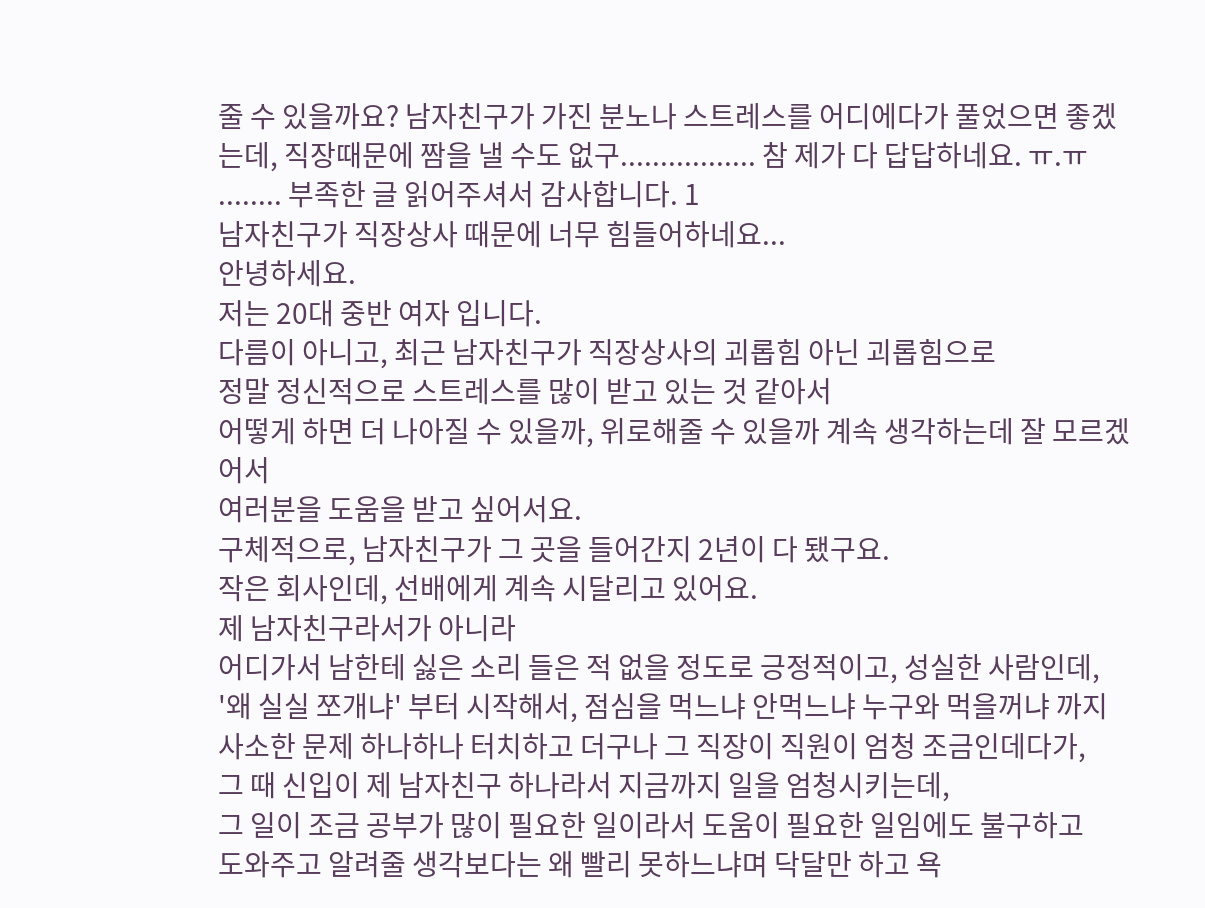줄 수 있을까요? 남자친구가 가진 분노나 스트레스를 어디에다가 풀었으면 좋겠는데, 직장때문에 짬을 낼 수도 없구................. 참 제가 다 답답하네요. ㅠ.ㅠ ........ 부족한 글 읽어주셔서 감사합니다. 1
남자친구가 직장상사 때문에 너무 힘들어하네요...
안녕하세요.
저는 20대 중반 여자 입니다.
다름이 아니고, 최근 남자친구가 직장상사의 괴롭힘 아닌 괴롭힘으로
정말 정신적으로 스트레스를 많이 받고 있는 것 같아서
어떻게 하면 더 나아질 수 있을까, 위로해줄 수 있을까 계속 생각하는데 잘 모르겠어서
여러분을 도움을 받고 싶어서요.
구체적으로, 남자친구가 그 곳을 들어간지 2년이 다 됐구요.
작은 회사인데, 선배에게 계속 시달리고 있어요.
제 남자친구라서가 아니라
어디가서 남한테 싫은 소리 들은 적 없을 정도로 긍정적이고, 성실한 사람인데,
'왜 실실 쪼개냐' 부터 시작해서, 점심을 먹느냐 안먹느냐 누구와 먹을꺼냐 까지
사소한 문제 하나하나 터치하고 더구나 그 직장이 직원이 엄청 조금인데다가,
그 때 신입이 제 남자친구 하나라서 지금까지 일을 엄청시키는데,
그 일이 조금 공부가 많이 필요한 일이라서 도움이 필요한 일임에도 불구하고
도와주고 알려줄 생각보다는 왜 빨리 못하느냐며 닥달만 하고 욕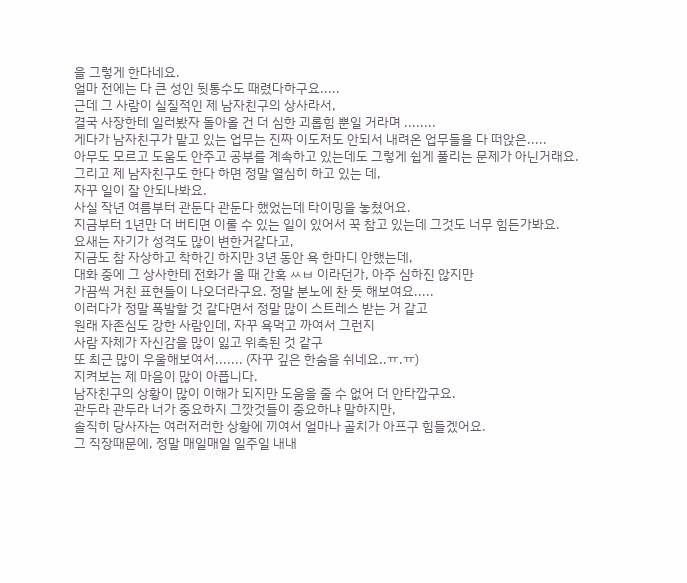을 그렇게 한다네요.
얼마 전에는 다 큰 성인 뒷통수도 때렸다하구요.....
근데 그 사람이 실질적인 제 남자친구의 상사라서,
결국 사장한테 일러봤자 돌아올 건 더 심한 괴롭힘 뿐일 거라며 ........
게다가 남자친구가 맡고 있는 업무는 진짜 이도저도 안되서 내려온 업무들을 다 떠앉은.....
아무도 모르고 도움도 안주고 공부를 계속하고 있는데도 그렇게 쉽게 풀리는 문제가 아닌거래요.
그리고 제 남자친구도 한다 하면 정말 열심히 하고 있는 데,
자꾸 일이 잘 안되나봐요.
사실 작년 여름부터 관둔다 관둔다 했었는데 타이밍을 놓쳤어요.
지금부터 1년만 더 버티면 이룰 수 있는 일이 있어서 꾹 참고 있는데 그것도 너무 힘든가봐요.
요새는 자기가 성격도 많이 변한거같다고,
지금도 참 자상하고 착하긴 하지만 3년 동안 욕 한마디 안했는데,
대화 중에 그 상사한테 전화가 올 때 간혹 ㅆㅂ 이라던가, 아주 심하진 않지만
가끔씩 거친 표현들이 나오더라구요. 정말 분노에 찬 듯 해보여요.....
이러다가 정말 폭발할 것 같다면서 정말 많이 스트레스 받는 거 같고
원래 자존심도 강한 사람인데, 자꾸 욕먹고 까여서 그런지
사람 자체가 자신감을 많이 잃고 위축된 것 같구
또 최근 많이 우울해보여서....... (자꾸 깊은 한숨을 쉬네요..ㅠ.ㅠ)
지켜보는 제 마음이 많이 아픕니다.
남자친구의 상황이 많이 이해가 되지만 도움을 줄 수 없어 더 안타깝구요.
관두라 관두라 너가 중요하지 그깟것들이 중요하냐 말하지만,
솔직히 당사자는 여러저러한 상황에 끼여서 얼마나 골치가 아프구 힘들겠어요.
그 직장때문에, 정말 매일매일 일주일 내내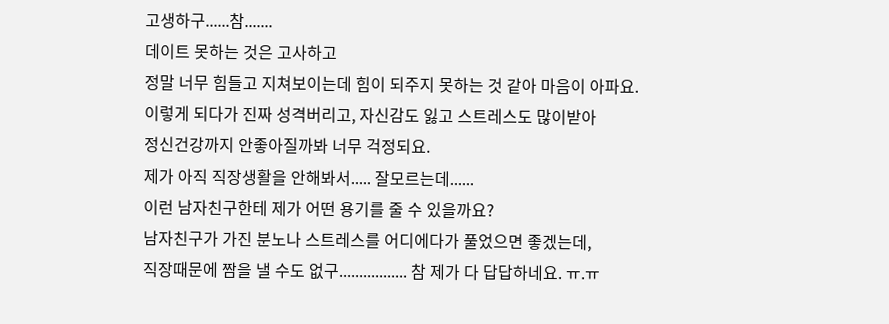고생하구......참.......
데이트 못하는 것은 고사하고
정말 너무 힘들고 지쳐보이는데 힘이 되주지 못하는 것 같아 마음이 아파요.
이렇게 되다가 진짜 성격버리고, 자신감도 잃고 스트레스도 많이받아
정신건강까지 안좋아질까봐 너무 걱정되요.
제가 아직 직장생활을 안해봐서..... 잘모르는데......
이런 남자친구한테 제가 어떤 용기를 줄 수 있을까요?
남자친구가 가진 분노나 스트레스를 어디에다가 풀었으면 좋겠는데,
직장때문에 짬을 낼 수도 없구................. 참 제가 다 답답하네요. ㅠ.ㅠ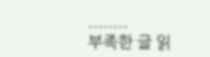........
부족한 글 읽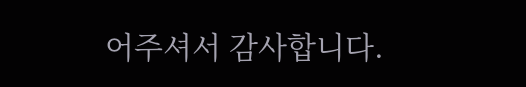어주셔서 감사합니다.